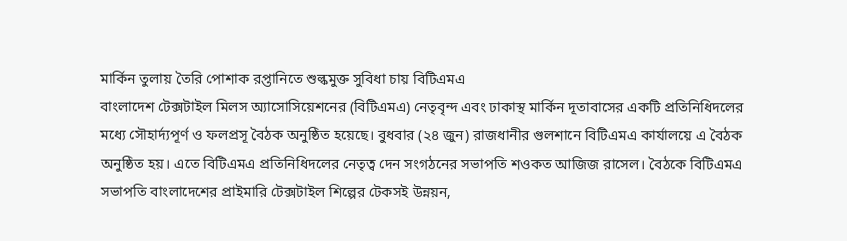মার্কিন তুলায় তৈরি পোশাক রপ্তানিতে শুল্কমুক্ত সুবিধা চায় বিটিএমএ
বাংলাদেশ টেক্সটাইল মিলস অ্যাসোসিয়েশনের (বিটিএমএ) নেতৃবৃন্দ এবং ঢাকাস্থ মার্কিন দূতাবাসের একটি প্রতিনিধিদলের মধ্যে সৌহার্দ্যপূর্ণ ও ফলপ্রসূ বৈঠক অনুষ্ঠিত হয়েছে। বুধবার (২৪ জুন) রাজধানীর গুলশানে বিটিএমএ কার্যালয়ে এ বৈঠক অনুষ্ঠিত হয়। এতে বিটিএমএ প্রতিনিধিদলের নেতৃত্ব দেন সংগঠনের সভাপতি শওকত আজিজ রাসেল। বৈঠকে বিটিএমএ সভাপতি বাংলাদেশের প্রাইমারি টেক্সটাইল শিল্পের টেকসই উন্নয়ন,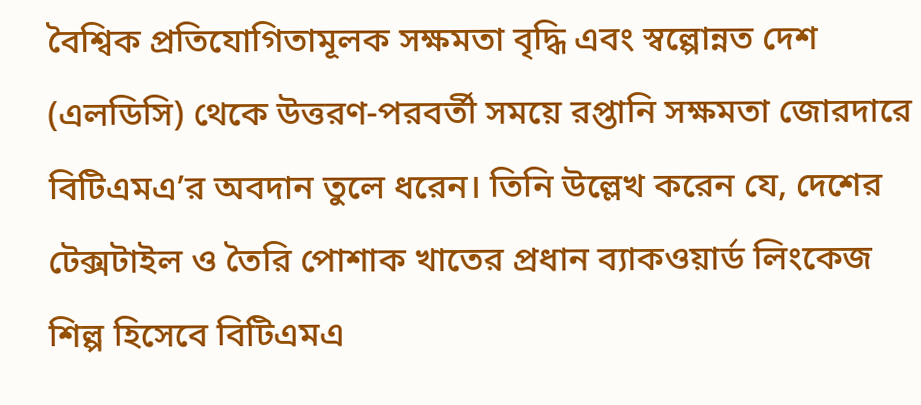বৈশ্বিক প্রতিযোগিতামূলক সক্ষমতা বৃদ্ধি এবং স্বল্পোন্নত দেশ (এলডিসি) থেকে উত্তরণ-পরবর্তী সময়ে রপ্তানি সক্ষমতা জোরদারে বিটিএমএ’র অবদান তুলে ধরেন। তিনি উল্লেখ করেন যে, দেশের টেক্সটাইল ও তৈরি পোশাক খাতের প্রধান ব্যাকওয়ার্ড লিংকেজ শিল্প হিসেবে বিটিএমএ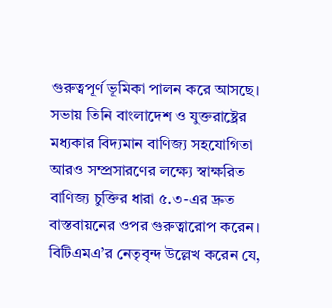গুরুত্বপূর্ণ ভূমিকা পালন করে আসছে। সভায় তিনি বাংলাদেশ ও যুক্তরাষ্ট্রের মধ্যকার বিদ্যমান বাণিজ্য সহযোগিতা আরও সম্প্রসারণের লক্ষ্যে স্বাক্ষরিত বাণিজ্য চুক্তির ধারা ৫.৩-এর দ্রুত বাস্তবায়নের ওপর গুরুত্বারোপ করেন। বিটিএমএ’র নেতৃবৃন্দ উল্লেখ করেন যে,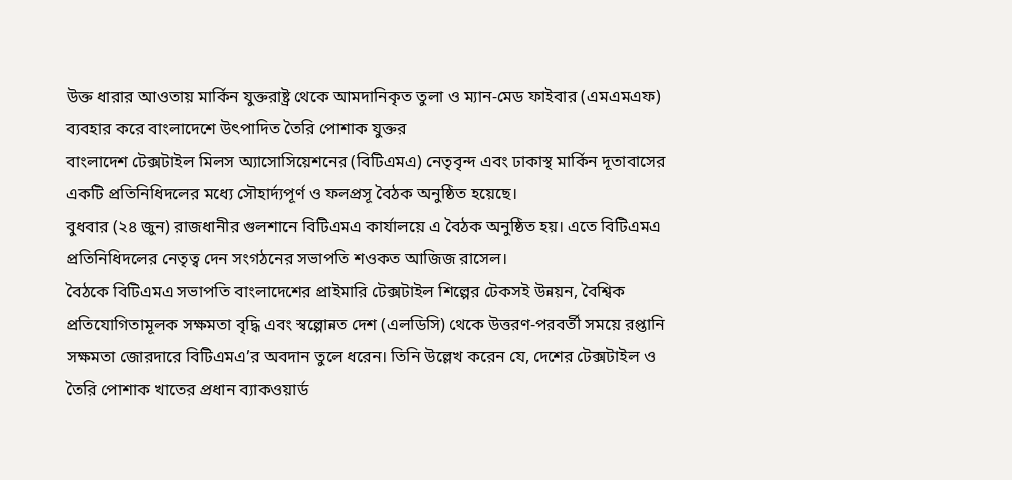উক্ত ধারার আওতায় মার্কিন যুক্তরাষ্ট্র থেকে আমদানিকৃত তুলা ও ম্যান-মেড ফাইবার (এমএমএফ) ব্যবহার করে বাংলাদেশে উৎপাদিত তৈরি পোশাক যুক্তর
বাংলাদেশ টেক্সটাইল মিলস অ্যাসোসিয়েশনের (বিটিএমএ) নেতৃবৃন্দ এবং ঢাকাস্থ মার্কিন দূতাবাসের একটি প্রতিনিধিদলের মধ্যে সৌহার্দ্যপূর্ণ ও ফলপ্রসূ বৈঠক অনুষ্ঠিত হয়েছে।
বুধবার (২৪ জুন) রাজধানীর গুলশানে বিটিএমএ কার্যালয়ে এ বৈঠক অনুষ্ঠিত হয়। এতে বিটিএমএ প্রতিনিধিদলের নেতৃত্ব দেন সংগঠনের সভাপতি শওকত আজিজ রাসেল।
বৈঠকে বিটিএমএ সভাপতি বাংলাদেশের প্রাইমারি টেক্সটাইল শিল্পের টেকসই উন্নয়ন, বৈশ্বিক প্রতিযোগিতামূলক সক্ষমতা বৃদ্ধি এবং স্বল্পোন্নত দেশ (এলডিসি) থেকে উত্তরণ-পরবর্তী সময়ে রপ্তানি সক্ষমতা জোরদারে বিটিএমএ’র অবদান তুলে ধরেন। তিনি উল্লেখ করেন যে, দেশের টেক্সটাইল ও তৈরি পোশাক খাতের প্রধান ব্যাকওয়ার্ড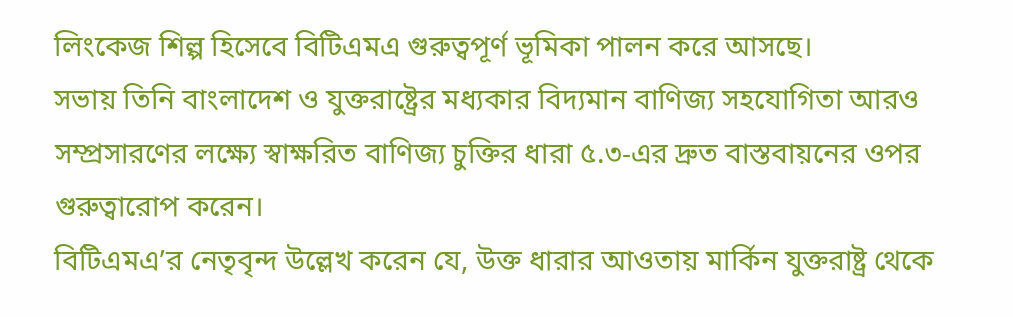লিংকেজ শিল্প হিসেবে বিটিএমএ গুরুত্বপূর্ণ ভূমিকা পালন করে আসছে।
সভায় তিনি বাংলাদেশ ও যুক্তরাষ্ট্রের মধ্যকার বিদ্যমান বাণিজ্য সহযোগিতা আরও সম্প্রসারণের লক্ষ্যে স্বাক্ষরিত বাণিজ্য চুক্তির ধারা ৫.৩-এর দ্রুত বাস্তবায়নের ওপর গুরুত্বারোপ করেন।
বিটিএমএ’র নেতৃবৃন্দ উল্লেখ করেন যে, উক্ত ধারার আওতায় মার্কিন যুক্তরাষ্ট্র থেকে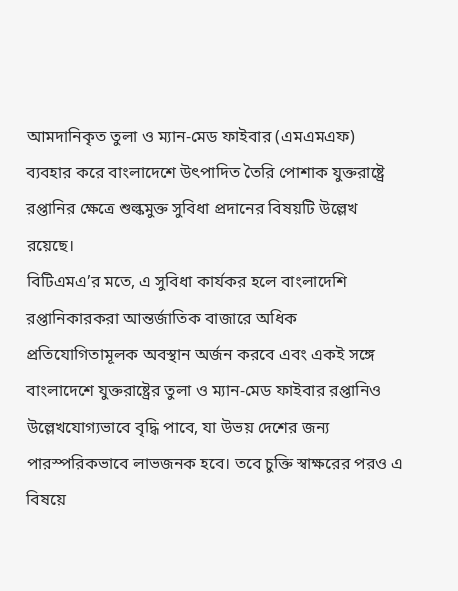আমদানিকৃত তুলা ও ম্যান-মেড ফাইবার (এমএমএফ) ব্যবহার করে বাংলাদেশে উৎপাদিত তৈরি পোশাক যুক্তরাষ্ট্রে রপ্তানির ক্ষেত্রে শুল্কমুক্ত সুবিধা প্রদানের বিষয়টি উল্লেখ রয়েছে।
বিটিএমএ’র মতে, এ সুবিধা কার্যকর হলে বাংলাদেশি রপ্তানিকারকরা আন্তর্জাতিক বাজারে অধিক প্রতিযোগিতামূলক অবস্থান অর্জন করবে এবং একই সঙ্গে বাংলাদেশে যুক্তরাষ্ট্রের তুলা ও ম্যান-মেড ফাইবার রপ্তানিও উল্লেখযোগ্যভাবে বৃদ্ধি পাবে, যা উভয় দেশের জন্য পারস্পরিকভাবে লাভজনক হবে। তবে চুক্তি স্বাক্ষরের পরও এ বিষয়ে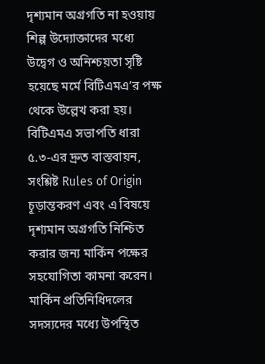দৃশ্যমান অগ্রগতি না হওয়ায় শিল্প উদ্যোক্তাদের মধ্যে উদ্বেগ ও অনিশ্চয়তা সৃষ্টি হয়েছে মর্মে বিটিএমএ’র পক্ষ থেকে উল্লেখ করা হয়।
বিটিএমএ সভাপতি ধারা ৫.৩-এর দ্রুত বাস্তবায়ন, সংশ্লিষ্ট Rules of Origin চূড়ান্তকরণ এবং এ বিষয়ে দৃশ্যমান অগ্রগতি নিশ্চিত করার জন্য মার্কিন পক্ষের সহযোগিতা কামনা করেন।
মার্কিন প্রতিনিধিদলের সদস্যদের মধ্যে উপস্থিত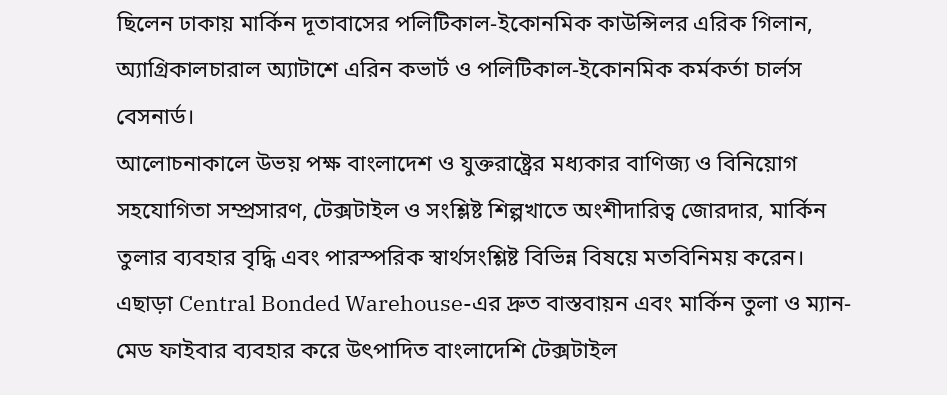ছিলেন ঢাকায় মার্কিন দূতাবাসের পলিটিকাল-ইকোনমিক কাউন্সিলর এরিক গিলান, অ্যাগ্রিকালচারাল অ্যাটাশে এরিন কভার্ট ও পলিটিকাল-ইকোনমিক কর্মকর্তা চার্লস বেসনার্ড।
আলোচনাকালে উভয় পক্ষ বাংলাদেশ ও যুক্তরাষ্ট্রের মধ্যকার বাণিজ্য ও বিনিয়োগ সহযোগিতা সম্প্রসারণ, টেক্সটাইল ও সংশ্লিষ্ট শিল্পখাতে অংশীদারিত্ব জোরদার, মার্কিন তুলার ব্যবহার বৃদ্ধি এবং পারস্পরিক স্বার্থসংশ্লিষ্ট বিভিন্ন বিষয়ে মতবিনিময় করেন। এছাড়া Central Bonded Warehouse-এর দ্রুত বাস্তবায়ন এবং মার্কিন তুলা ও ম্যান-মেড ফাইবার ব্যবহার করে উৎপাদিত বাংলাদেশি টেক্সটাইল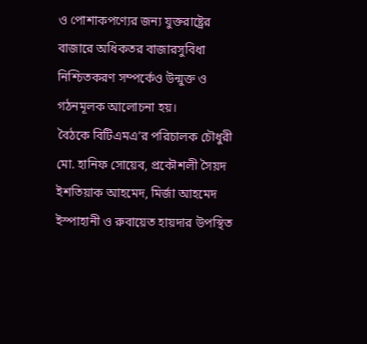ও পোশাকপণ্যের জন্য যুক্তরাষ্ট্রের বাজারে অধিকতর বাজারসুবিধা নিশ্চিতকরণ সম্পর্কেও উন্মুক্ত ও গঠনমূলক আলোচনা হয়।
বৈঠকে বিটিএমএ’র পরিচালক চৌধুরী মো. হানিফ সোয়েব, প্রকৌশলী সৈয়দ ইশতিয়াক আহমেদ, মির্জা আহমেদ ইস্পাহানী ও রুবায়েত হায়দার উপস্থিত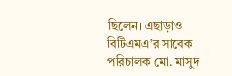ছিলেন। এছাড়াও বিটিএমএ’র সাবেক পরিচালক মো. মাসুদ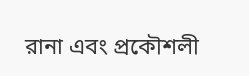রানা এবং প্রকৌশলী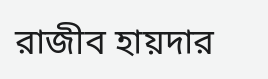রাজীব হায়দার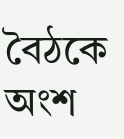বৈঠকে অংশ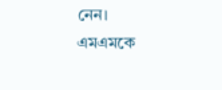নেন।
এমএমকে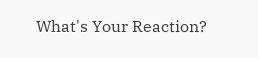What's Your Reaction?